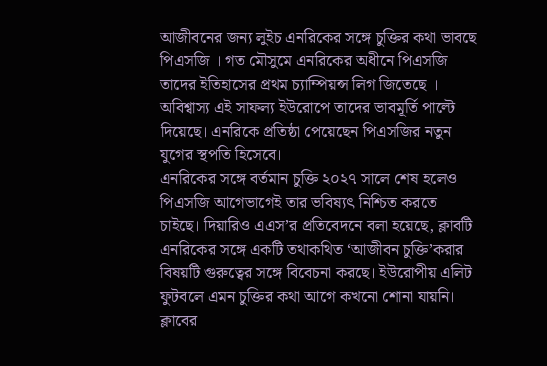আজীবনের জন্য লুইচ এনরিকের সঙ্গে চুক্তির কথা ভাবছে পিএসজি । গত মৌসুমে এনরিকের অধীনে পিএসজি তাদের ইতিহাসের প্রথম চ্যাম্পিয়ন্স লিগ জিতেছে । অবিশ্বাস্য এই সাফল্য ইউরোপে তাদের ভাবমূর্তি পাল্টে দিয়েছে। এনরিকে প্রতিষ্ঠা পেয়েছেন পিএসজির নতুন যুগের স্থপতি হিসেবে।
এনরিকের সঙ্গে বর্তমান চুক্তি ২০২৭ সালে শেষ হলেও পিএসজি আগেভাগেই তার ভবিষ্যৎ নিশ্চিত করতে চাইছে। দিয়ারিও এএস’র প্রতিবেদনে বলা হয়েছে, ক্লাবটি এনরিকের সঙ্গে একটি তথাকথিত ‘আজীবন চুক্তি’করার বিষয়টি গুরুত্বের সঙ্গে বিবেচনা করছে। ইউরোপীয় এলিট ফুটবলে এমন চুক্তির কথা আগে কখনো শোনা যায়নি।
ক্লাবের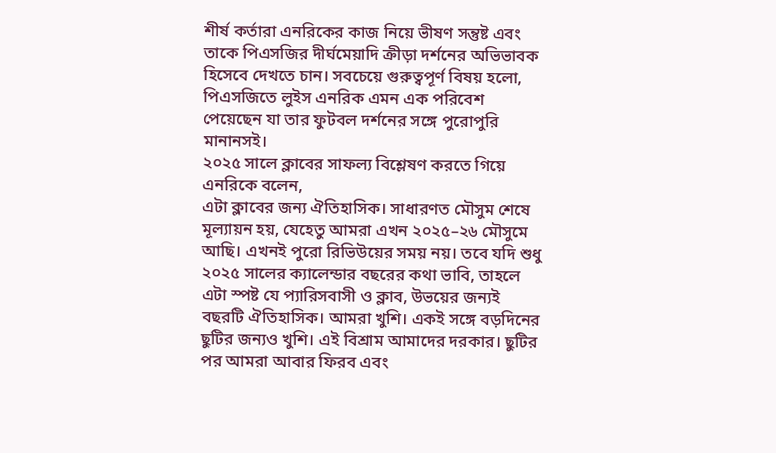শীর্ষ কর্তারা এনরিকের কাজ নিয়ে ভীষণ সন্তুষ্ট এবং তাকে পিএসজির দীর্ঘমেয়াদি ক্রীড়া দর্শনের অভিভাবক হিসেবে দেখতে চান। সবচেয়ে গুরুত্বপূর্ণ বিষয় হলো, পিএসজিতে লুইস এনরিক এমন এক পরিবেশ পেয়েছেন যা তার ফুটবল দর্শনের সঙ্গে পুরোপুরি মানানসই।
২০২৫ সালে ক্লাবের সাফল্য বিশ্লেষণ করতে গিয়ে এনরিকে বলেন,
এটা ক্লাবের জন্য ঐতিহাসিক। সাধারণত মৌসুম শেষে মূল্যায়ন হয়, যেহেতু আমরা এখন ২০২৫–২৬ মৌসুমে আছি। এখনই পুরো রিভিউয়ের সময় নয়। তবে যদি শুধু ২০২৫ সালের ক্যালেন্ডার বছরের কথা ভাবি, তাহলে এটা স্পষ্ট যে প্যারিসবাসী ও ক্লাব, উভয়ের জন্যই বছরটি ঐতিহাসিক। আমরা খুশি। একই সঙ্গে বড়দিনের ছুটির জন্যও খুশি। এই বিশ্রাম আমাদের দরকার। ছুটির পর আমরা আবার ফিরব এবং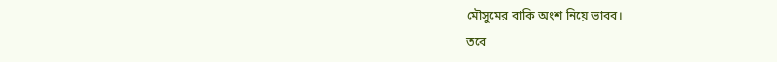মৌসুমের বাকি অংশ নিয়ে ভাবব।
তবে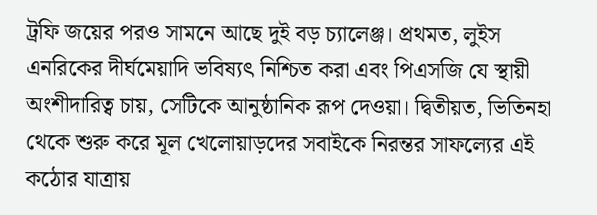ট্রফি জয়ের পরও সামনে আছে দুই বড় চ্যালেঞ্জ। প্রথমত, লুইস এনরিকের দীর্ঘমেয়াদি ভবিষ্যৎ নিশ্চিত করা এবং পিএসজি যে স্থায়ী অংশীদারিত্ব চায়, সেটিকে আনুষ্ঠানিক রূপ দেওয়া। দ্বিতীয়ত, ভিতিনহা থেকে শুরু করে মূল খেলোয়াড়দের সবাইকে নিরন্তর সাফল্যের এই কঠোর যাত্রায়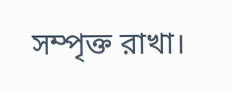সম্পৃক্ত রাখা।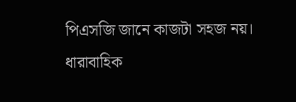পিএসজি জানে কাজটা সহজ নয়। ধারাবাহিক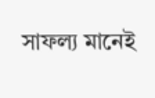সাফল্য মানেই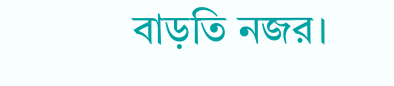বাড়তি নজর।